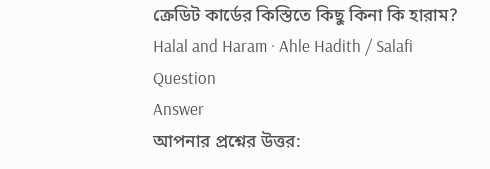ক্রেডিট কার্ডের কিস্তিতে কিছু কিনা কি হারাম?
Halal and Haram · Ahle Hadith / Salafi
Question
Answer
আপনার প্রশ্নের উত্তর: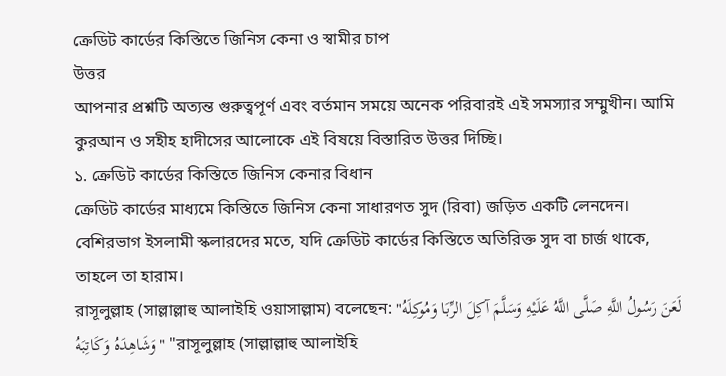ক্রেডিট কার্ডের কিস্তিতে জিনিস কেনা ও স্বামীর চাপ
উত্তর
আপনার প্রশ্নটি অত্যন্ত গুরুত্বপূর্ণ এবং বর্তমান সময়ে অনেক পরিবারই এই সমস্যার সম্মুখীন। আমি কুরআন ও সহীহ হাদীসের আলোকে এই বিষয়ে বিস্তারিত উত্তর দিচ্ছি।
১. ক্রেডিট কার্ডের কিস্তিতে জিনিস কেনার বিধান
ক্রেডিট কার্ডের মাধ্যমে কিস্তিতে জিনিস কেনা সাধারণত সুদ (রিবা) জড়িত একটি লেনদেন। বেশিরভাগ ইসলামী স্কলারদের মতে, যদি ক্রেডিট কার্ডের কিস্তিতে অতিরিক্ত সুদ বা চার্জ থাকে, তাহলে তা হারাম।
রাসূলুল্লাহ (সাল্লাল্লাহু আলাইহি ওয়াসাল্লাম) বলেছেন: "لَعَنَ رَسُولُ اللَّهِ صَلَّى اللَّهُ عَلَيْهِ وَسَلَّمَ آكِلَ الرِّبَا وَمُوكِلَهُ وَشَاهِدَهُ وَكَاتِبَهُ" "রাসূলুল্লাহ (সাল্লাল্লাহু আলাইহি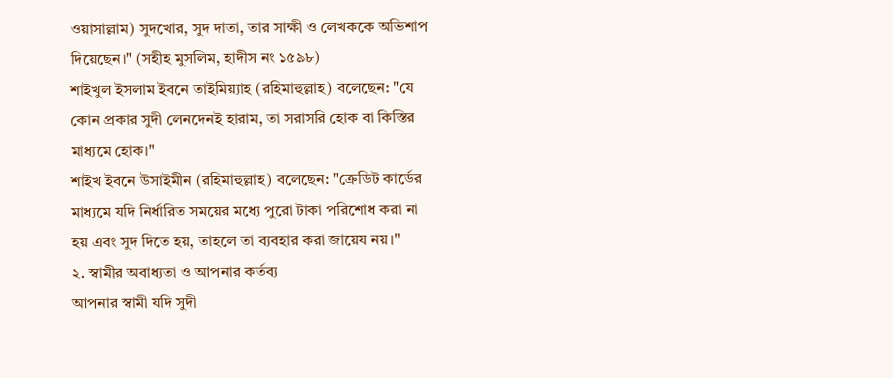ওয়াসাল্লাম) সুদখোর, সুদ দাতা, তার সাক্ষী ও লেখককে অভিশাপ দিয়েছেন।" (সহীহ মুসলিম, হাদীস নং ১৫৯৮)
শাইখুল ইসলাম ইবনে তাইমিয়্যাহ (রহিমাহুল্লাহ) বলেছেন: "যে কোন প্রকার সুদী লেনদেনই হারাম, তা সরাসরি হোক বা কিস্তির মাধ্যমে হোক।"
শাইখ ইবনে উসাইমীন (রহিমাহুল্লাহ) বলেছেন: "ক্রেডিট কার্ডের মাধ্যমে যদি নির্ধারিত সময়ের মধ্যে পুরো টাকা পরিশোধ করা না হয় এবং সুদ দিতে হয়, তাহলে তা ব্যবহার করা জায়েয নয়।"
২. স্বামীর অবাধ্যতা ও আপনার কর্তব্য
আপনার স্বামী যদি সুদী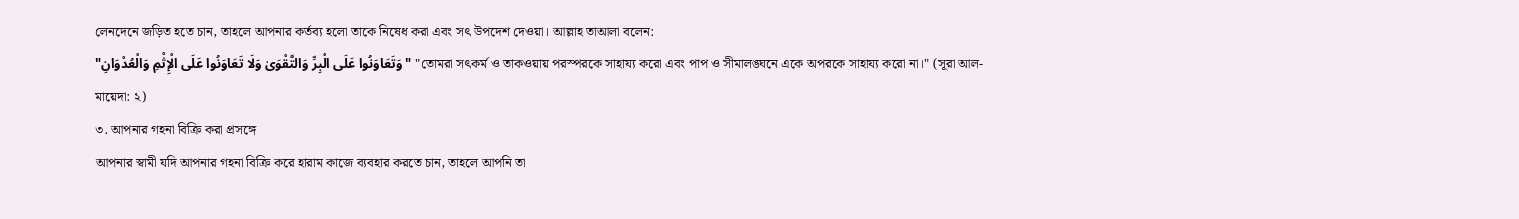লেনদেনে জড়িত হতে চান, তাহলে আপনার কর্তব্য হলো তাকে নিষেধ করা এবং সৎ উপদেশ দেওয়া। আল্লাহ তাআলা বলেন:
"وَتَعَاوَنُوا عَلَى الْبِرِّ وَالتَّقْوَىٰ وَلَا تَعَاوَنُوا عَلَى الْإِثْمِ وَالْعُدْوَانِ" "তোমরা সৎকর্ম ও তাকওয়ায় পরস্পরকে সাহায্য করো এবং পাপ ও সীমালঙ্ঘনে একে অপরকে সাহায্য করো না।" (সূরা আল-মায়েদা: ২)
৩. আপনার গহনা বিক্রি করা প্রসঙ্গে
আপনার স্বামী যদি আপনার গহনা বিক্রি করে হারাম কাজে ব্যবহার করতে চান, তাহলে আপনি তা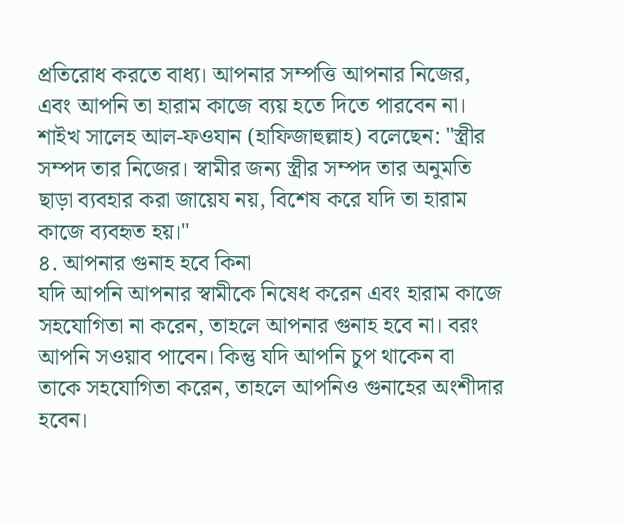প্রতিরোধ করতে বাধ্য। আপনার সম্পত্তি আপনার নিজের, এবং আপনি তা হারাম কাজে ব্যয় হতে দিতে পারবেন না।
শাইখ সালেহ আল-ফওযান (হাফিজাহুল্লাহ) বলেছেন: "স্ত্রীর সম্পদ তার নিজের। স্বামীর জন্য স্ত্রীর সম্পদ তার অনুমতি ছাড়া ব্যবহার করা জায়েয নয়, বিশেষ করে যদি তা হারাম কাজে ব্যবহৃত হয়।"
৪. আপনার গুনাহ হবে কিনা
যদি আপনি আপনার স্বামীকে নিষেধ করেন এবং হারাম কাজে সহযোগিতা না করেন, তাহলে আপনার গুনাহ হবে না। বরং আপনি সওয়াব পাবেন। কিন্তু যদি আপনি চুপ থাকেন বা তাকে সহযোগিতা করেন, তাহলে আপনিও গুনাহের অংশীদার হবেন।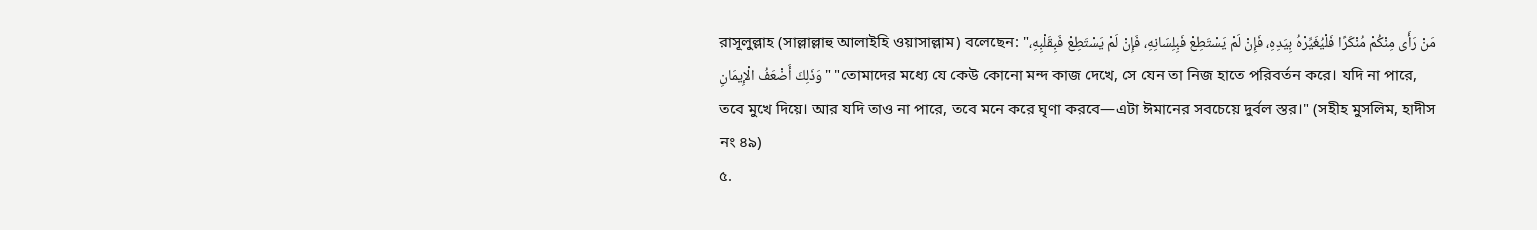রাসূলুল্লাহ (সাল্লাল্লাহু আলাইহি ওয়াসাল্লাম) বলেছেন: "مَنْ رَأَى مِنْكُمْ مُنْكَرًا فَلْيُغَيِّرْهُ بِيَدِهِ، فَإِنْ لَمْ يَسْتَطِعْ فَبِلِسَانِهِ، فَإِنْ لَمْ يَسْتَطِعْ فَبِقَلْبِهِ، وَذَلِكَ أَضْعَفُ الْإِيمَانِ" "তোমাদের মধ্যে যে কেউ কোনো মন্দ কাজ দেখে, সে যেন তা নিজ হাতে পরিবর্তন করে। যদি না পারে, তবে মুখে দিয়ে। আর যদি তাও না পারে, তবে মনে করে ঘৃণা করবে—এটা ঈমানের সবচেয়ে দুর্বল স্তর।" (সহীহ মুসলিম, হাদীস নং ৪৯)
৫.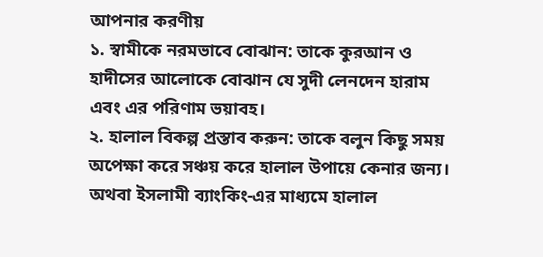আপনার করণীয়
১. স্বামীকে নরমভাবে বোঝান: তাকে কুরআন ও হাদীসের আলোকে বোঝান যে সুদী লেনদেন হারাম এবং এর পরিণাম ভয়াবহ।
২. হালাল বিকল্প প্রস্তাব করুন: তাকে বলুন কিছু সময় অপেক্ষা করে সঞ্চয় করে হালাল উপায়ে কেনার জন্য। অথবা ইসলামী ব্যাংকিং-এর মাধ্যমে হালাল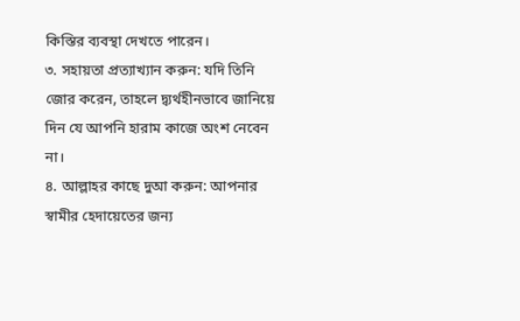কিস্তির ব্যবস্থা দেখতে পারেন।
৩. সহায়তা প্রত্যাখ্যান করুন: যদি তিনি জোর করেন, তাহলে দ্ব্যর্থহীনভাবে জানিয়ে দিন যে আপনি হারাম কাজে অংশ নেবেন না।
৪. আল্লাহর কাছে দুআ করুন: আপনার স্বামীর হেদায়েতের জন্য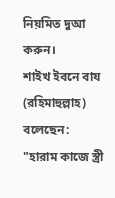নিয়মিত দুআ করুন।
শাইখ ইবনে বায (রহিমাহুল্লাহ) বলেছেন: "হারাম কাজে স্ত্রী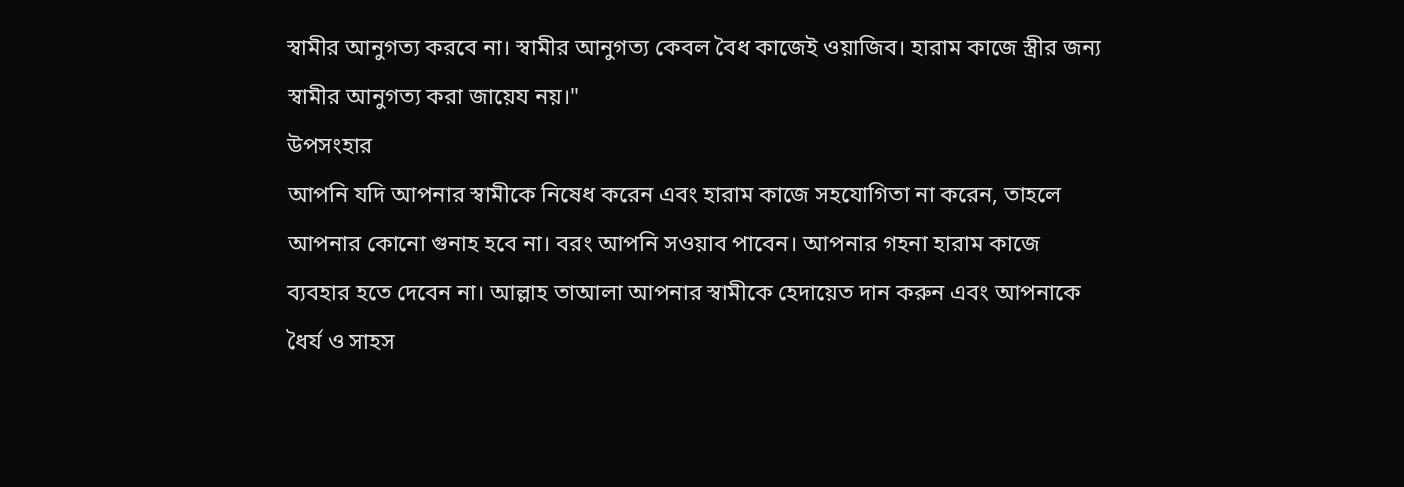স্বামীর আনুগত্য করবে না। স্বামীর আনুগত্য কেবল বৈধ কাজেই ওয়াজিব। হারাম কাজে স্ত্রীর জন্য স্বামীর আনুগত্য করা জায়েয নয়।"
উপসংহার
আপনি যদি আপনার স্বামীকে নিষেধ করেন এবং হারাম কাজে সহযোগিতা না করেন, তাহলে আপনার কোনো গুনাহ হবে না। বরং আপনি সওয়াব পাবেন। আপনার গহনা হারাম কাজে ব্যবহার হতে দেবেন না। আল্লাহ তাআলা আপনার স্বামীকে হেদায়েত দান করুন এবং আপনাকে ধৈর্য ও সাহস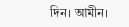দিন। আমীন।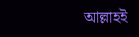আল্লাহই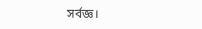সর্বজ্ঞ।